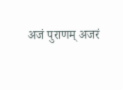अजं पुराणम् अजरं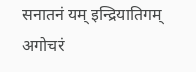सनातनं यम् इन्द्रियातिगम् अगोचरं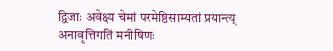द्विजाः अवेक्ष्य चेमां परमेष्ठिसाम्यतां प्रयान्त्य् अनावृत्तिगतिं मनीषिणः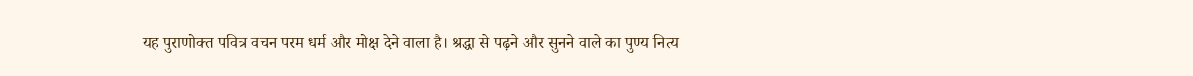यह पुराणोक्त पवित्र वचन परम धर्म और मोक्ष देने वाला है। श्रद्धा से पढ़ने और सुनने वाले का पुण्य नित्य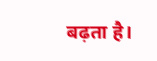बढ़ता है।